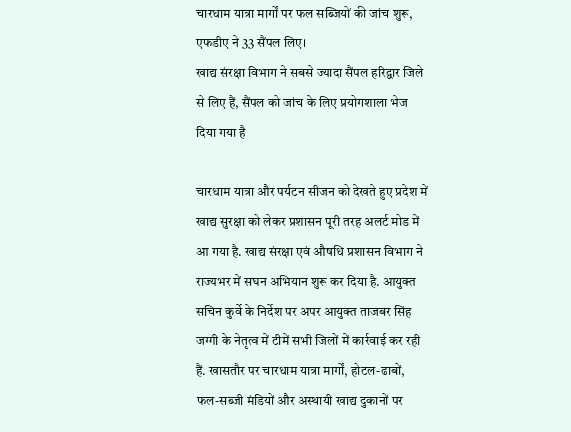चारधाम यात्रा मार्गों पर फल सब्जियों की जांच शुरू, एफडीए ने 33 सैंपल लिए।
खाद्य संरक्षा विभाग ने सबसे ज्यादा सैंपल हरिद्वार जिले से लिए हैं, सैंपल को जांच के लिए प्रयोगशाला भेज दिया गया है

चारधाम यात्रा और पर्यटन सीजन को देखते हुए प्रदेश में खाद्य सुरक्षा को लेकर प्रशासन पूरी तरह अलर्ट मोड में आ गया है. खाद्य संरक्षा एवं औषधि प्रशासन विभाग ने राज्यभर में सघन अभियान शुरू कर दिया है. आयुक्त सचिन कुर्वे के निर्देश पर अपर आयुक्त ताजबर सिंह जग्गी के नेतृत्व में टीमें सभी जिलों में कार्रवाई कर रही हैं. खासतौर पर चारधाम यात्रा मार्गों, होटल-ढाबों, फल-सब्जी मंडियों और अस्थायी खाद्य दुकानों पर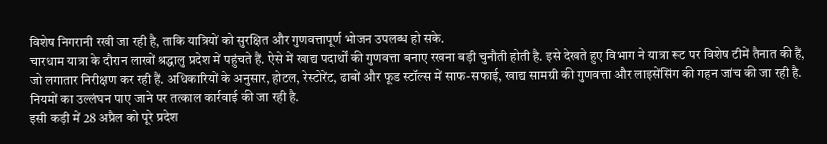विशेष निगरानी रखी जा रही है, ताकि यात्रियों को सुरक्षित और गुणवत्तापूर्ण भोजन उपलब्ध हो सके.
चारधाम यात्रा के दौरान लाखों श्रद्धालु प्रदेश में पहुंचते हैं. ऐसे में खाद्य पदार्थों की गुणवत्ता बनाए रखना बड़ी चुनौती होती है. इसे देखते हुए विभाग ने यात्रा रूट पर विशेष टीमें तैनात की हैं, जो लगातार निरीक्षण कर रही हैं. अधिकारियों के अनुसार, होटल, रेस्टोरेंट, ढाबों और फूड स्टॉल्स में साफ-सफाई, खाद्य सामग्री की गुणवत्ता और लाइसेंसिंग की गहन जांच की जा रही है. नियमों का उल्लंघन पाए जाने पर तत्काल कार्रवाई की जा रही है.
इसी कड़ी में 28 अप्रैल को पूरे प्रदेश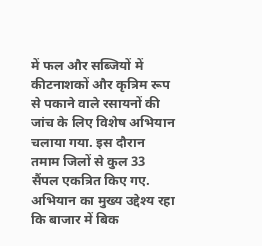में फल और सब्जियों में कीटनाशकों और कृत्रिम रूप से पकाने वाले रसायनों की जांच के लिए विशेष अभियान चलाया गया. इस दौरान तमाम जिलों से कुल 33 सैंपल एकत्रित किए गए. अभियान का मुख्य उद्देश्य रहा कि बाजार में बिक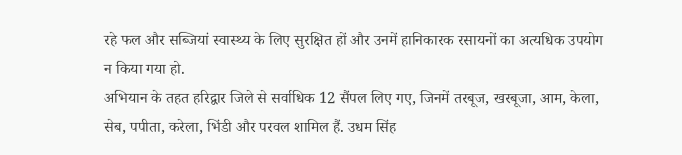रहे फल और सब्जियां स्वास्थ्य के लिए सुरक्षित हों और उनमें हानिकारक रसायनों का अत्यधिक उपयोग न किया गया हो.
अभियान के तहत हरिद्वार जिले से सर्वाधिक 12 सैंपल लिए गए, जिनमें तरबूज, खरबूजा, आम, केला, सेब, पपीता, करेला, भिंडी और परवल शामिल हैं. उधम सिंह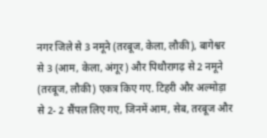नगर जिले से 3 नमूने (तरबूज, केला, लौकी), बागेश्वर से 3 (आम, केला, अंगूर) और पिथौरागढ़ से 2 नमूने (तरबूज, लौकी) एकत्र किए गए. टिहरी और अल्मोड़ा से 2- 2 सैंपल लिए गए, जिनमें आम, सेब, तरबूज और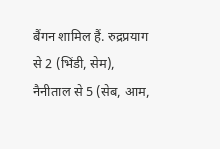बैंगन शामिल हैं. रुद्रप्रयाग से 2 (भिंडी, सेम), नैनीताल से 5 (सेब, आम,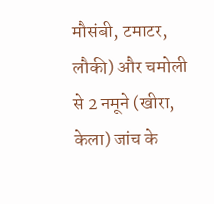मौसंबी, टमाटर, लौकी) और चमोली से 2 नमूने (खीरा, केला) जांच के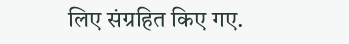लिए संग्रहित किए गए.